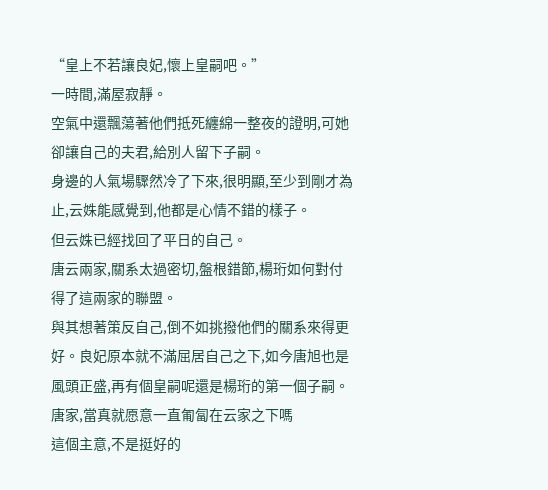“皇上不若讓良妃,懷上皇嗣吧。”
一時間,滿屋寂靜。
空氣中還飄蕩著他們抵死纏綿一整夜的證明,可她卻讓自己的夫君,給別人留下子嗣。
身邊的人氣場驟然冷了下來,很明顯,至少到剛才為止,云姝能感覺到,他都是心情不錯的樣子。
但云姝已經找回了平日的自己。
唐云兩家,關系太過密切,盤根錯節,楊珩如何對付得了這兩家的聯盟。
與其想著策反自己,倒不如挑撥他們的關系來得更好。良妃原本就不滿屈居自己之下,如今唐旭也是風頭正盛,再有個皇嗣呢還是楊珩的第一個子嗣。
唐家,當真就愿意一直匍匐在云家之下嗎
這個主意,不是挺好的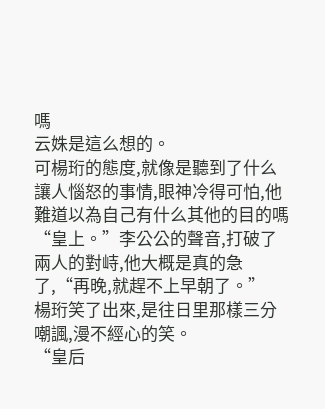嗎
云姝是這么想的。
可楊珩的態度,就像是聽到了什么讓人惱怒的事情,眼神冷得可怕,他難道以為自己有什么其他的目的嗎
“皇上。”李公公的聲音,打破了兩人的對峙,他大概是真的急了,“再晚,就趕不上早朝了。”
楊珩笑了出來,是往日里那樣三分嘲諷,漫不經心的笑。
“皇后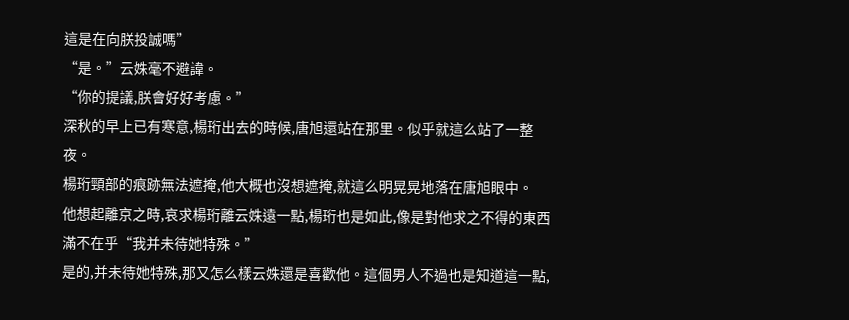這是在向朕投誠嗎”
“是。”云姝毫不避諱。
“你的提議,朕會好好考慮。”
深秋的早上已有寒意,楊珩出去的時候,唐旭還站在那里。似乎就這么站了一整夜。
楊珩頸部的痕跡無法遮掩,他大概也沒想遮掩,就這么明晃晃地落在唐旭眼中。
他想起離京之時,哀求楊珩離云姝遠一點,楊珩也是如此,像是對他求之不得的東西滿不在乎“我并未待她特殊。”
是的,并未待她特殊,那又怎么樣云姝還是喜歡他。這個男人不過也是知道這一點,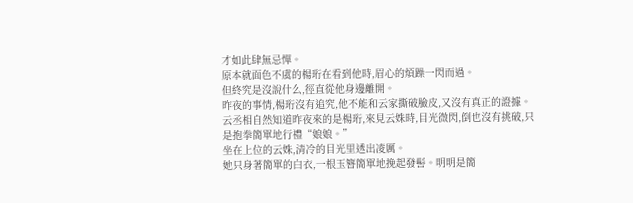才如此肆無忌憚。
原本就面色不虞的楊珩在看到他時,眉心的煩躁一閃而過。
但終究是沒說什么,徑直從他身邊離開。
昨夜的事情,楊珩沒有追究,他不能和云家撕破臉皮,又沒有真正的證據。
云丞相自然知道昨夜來的是楊珩,來見云姝時,目光微閃,倒也沒有挑破,只是抱拳簡單地行禮“娘娘。”
坐在上位的云姝,清冷的目光里透出凌厲。
她只身著簡單的白衣,一根玉簪簡單地挽起發髻。明明是簡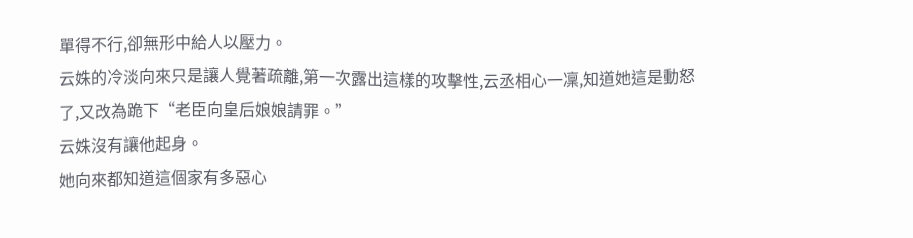單得不行,卻無形中給人以壓力。
云姝的冷淡向來只是讓人覺著疏離,第一次露出這樣的攻擊性,云丞相心一凜,知道她這是動怒了,又改為跪下“老臣向皇后娘娘請罪。”
云姝沒有讓他起身。
她向來都知道這個家有多惡心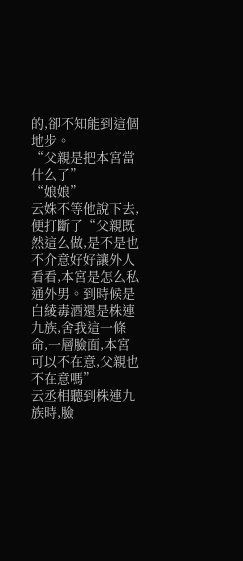的,卻不知能到這個地步。
“父親是把本宮當什么了”
“娘娘”
云姝不等他說下去,便打斷了“父親既然這么做,是不是也不介意好好讓外人看看,本宮是怎么私通外男。到時候是白綾毒酒還是株連九族,舍我這一條命,一層臉面,本宮可以不在意,父親也不在意嗎”
云丞相聽到株連九族時,臉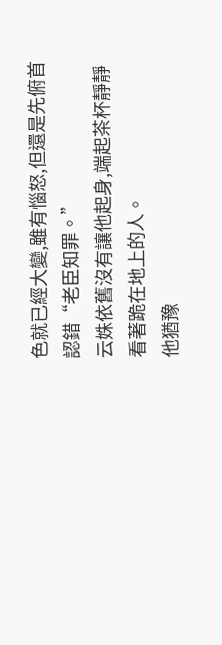色就已經大變,雖有惱怒,但還是先俯首認錯“老臣知罪。”
云姝依舊沒有讓他起身,端起茶杯靜靜看著跪在地上的人。
他猶豫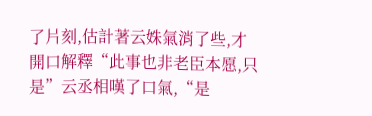了片刻,估計著云姝氣消了些,才開口解釋“此事也非老臣本愿,只是”云丞相嘆了口氣,“是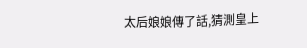太后娘娘傳了話,猜測皇上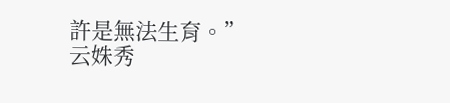許是無法生育。”
云姝秀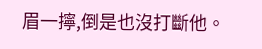眉一擰,倒是也沒打斷他。